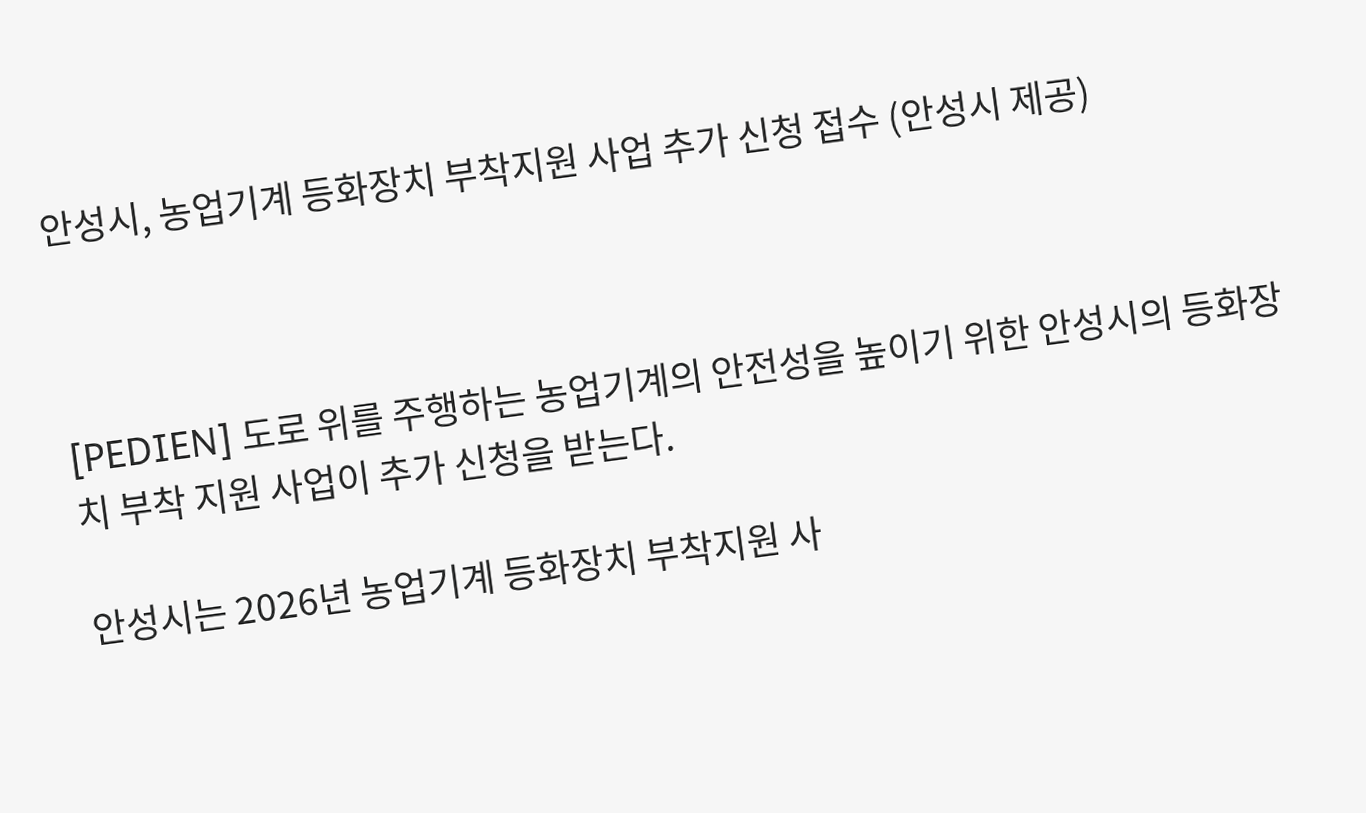안성시, 농업기계 등화장치 부착지원 사업 추가 신청 접수 (안성시 제공)



[PEDIEN] 도로 위를 주행하는 농업기계의 안전성을 높이기 위한 안성시의 등화장치 부착 지원 사업이 추가 신청을 받는다.

안성시는 2026년 농업기계 등화장치 부착지원 사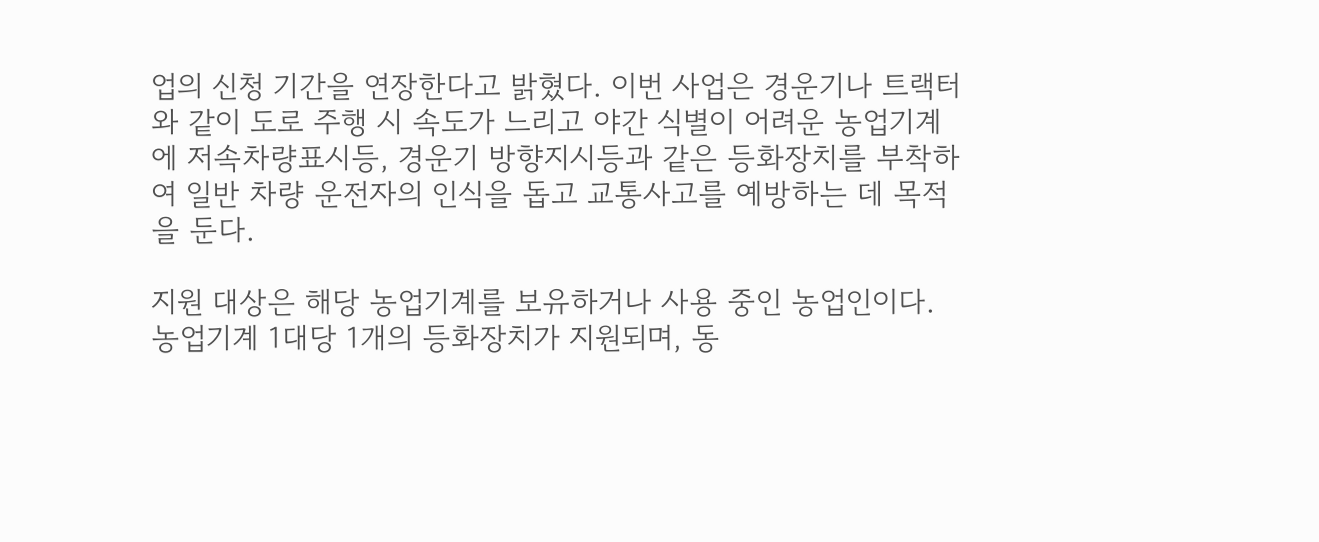업의 신청 기간을 연장한다고 밝혔다. 이번 사업은 경운기나 트랙터와 같이 도로 주행 시 속도가 느리고 야간 식별이 어려운 농업기계에 저속차량표시등, 경운기 방향지시등과 같은 등화장치를 부착하여 일반 차량 운전자의 인식을 돕고 교통사고를 예방하는 데 목적을 둔다.

지원 대상은 해당 농업기계를 보유하거나 사용 중인 농업인이다. 농업기계 1대당 1개의 등화장치가 지원되며, 동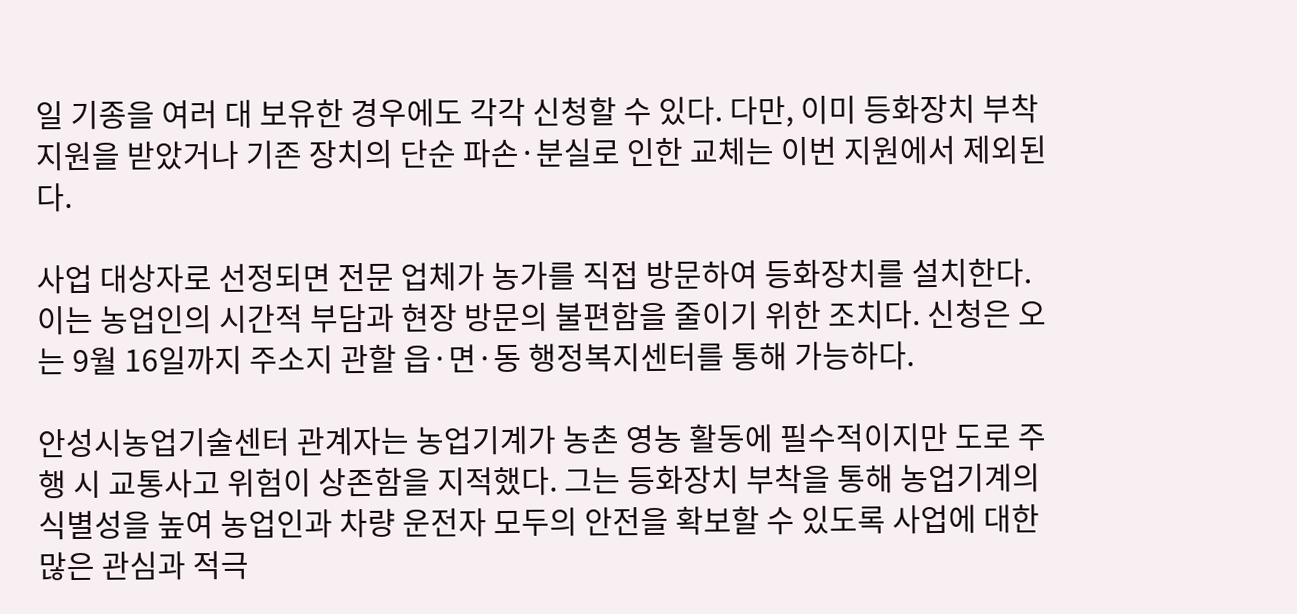일 기종을 여러 대 보유한 경우에도 각각 신청할 수 있다. 다만, 이미 등화장치 부착 지원을 받았거나 기존 장치의 단순 파손·분실로 인한 교체는 이번 지원에서 제외된다.

사업 대상자로 선정되면 전문 업체가 농가를 직접 방문하여 등화장치를 설치한다. 이는 농업인의 시간적 부담과 현장 방문의 불편함을 줄이기 위한 조치다. 신청은 오는 9월 16일까지 주소지 관할 읍·면·동 행정복지센터를 통해 가능하다.

안성시농업기술센터 관계자는 농업기계가 농촌 영농 활동에 필수적이지만 도로 주행 시 교통사고 위험이 상존함을 지적했다. 그는 등화장치 부착을 통해 농업기계의 식별성을 높여 농업인과 차량 운전자 모두의 안전을 확보할 수 있도록 사업에 대한 많은 관심과 적극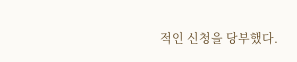적인 신청을 당부했다.